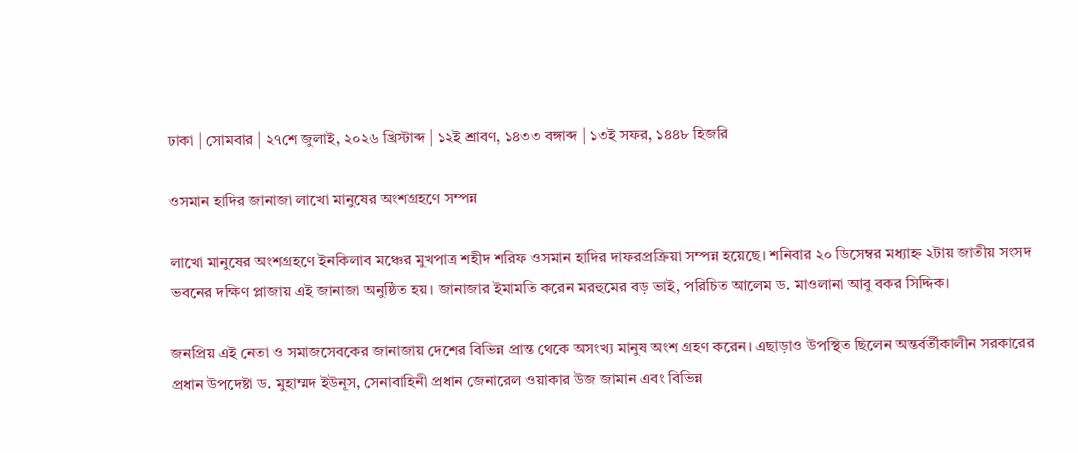ঢাকা | সোমবার | ২৭শে জুলাই, ২০২৬ খ্রিস্টাব্দ | ১২ই শ্রাবণ, ১৪৩৩ বঙ্গাব্দ | ১৩ই সফর, ১৪৪৮ হিজরি

ওসমান হাদির জানাজা লাখো মানুষের অংশগ্রহণে সম্পন্ন

লাখো মানুষের অংশগ্রহণে ইনকিলাব মঞ্চের মুখপাত্র শহীদ শরিফ ওসমান হাদির দাফরপ্রক্রিয়া সম্পন্ন হয়েছে। শনিবার ২০ ডিসেম্বর মধ্যাহ্ন ২টায় জাতীয় সংসদ ভবনের দক্ষিণ প্লাজায় এই জানাজা অনুষ্ঠিত হয়। জানাজার ইমামতি করেন মরহুমের বড় ভাই, পরিচিত আলেম ড. মাওলানা আবু বকর সিদ্দিক।

জনপ্রিয় এই নেতা ও সমাজসেবকের জানাজায় দেশের বিভিন্ন প্রান্ত থেকে অসংখ্য মানুষ অংশ গ্রহণ করেন। এছাড়াও উপস্থিত ছিলেন অন্তর্বর্তীকালীন সরকারের প্রধান উপদেষ্টা ড. মুহাম্মদ ইউনূস, সেনাবাহিনী প্রধান জেনারেল ওয়াকার উজ জামান এবং বিভিন্ন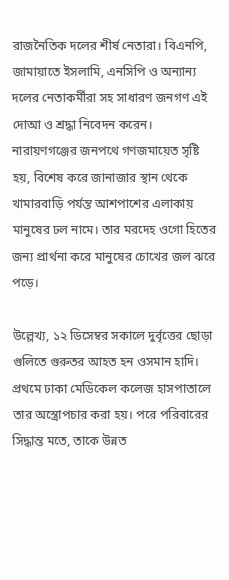রাজনৈতিক দলের শীর্ষ নেতারা। বিএনপি, জামায়াতে ইসলামি, এনসিপি ও অন্যান্য দলের নেতাকর্মীরা সহ সাধারণ জনগণ এই দোআ ও শ্রদ্ধা নিবেদন করেন। নারায়ণগঞ্জের জনপথে গণজমায়েত সৃষ্টি হয়, বিশেষ করে জানাজার স্থান থেকে খামারবাড়ি পর্যন্ত আশপাশের এলাকায় মানুষের ঢল নামে। তার মরদেহ ওগো হিতের জন্য প্রার্থনা করে মানুষের চোখের জল ঝরে পড়ে।

উল্লেখ্য, ১২ ডিসেম্বর সকালে দুর্বৃত্তের ছোড়া গুলিতে গুরুতর আহত হন ওসমান হাদি। প্রথমে ঢাকা মেডিকেল কলেজ হাসপাতালে তার অস্ত্রোপচার করা হয়। পরে পরিবারের সিদ্ধান্ত মতে, তাকে উন্নত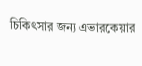চিকিৎসার জন্য এভারকেয়ার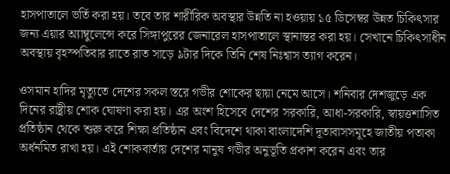হাসপাতালে ভর্তি করা হয়। তবে তার শারীরিক অবস্থার উন্নতি না হওয়ায় ১৫ ডিসেম্বর উন্নত চিকিৎসার জন্য এয়ার অ্যাম্বুলেন্সে করে সিঙ্গাপুরের জেনারেল হাসপাতালে স্থানান্তর করা হয়। সেখানে চিকিৎসাধীন অবস্থায় বৃহস্পতিবার রাতে রাত সাড়ে ৯টার দিকে তিনি শেষ নিঃশ্বাস ত্যাগ করেন।

ওসমান হাদির মৃত্যুতে দেশের সকল স্তরে গভীর শোকের ছায়া নেমে আসে। শনিবার দেশজুড়ে এক দিনের রাষ্ট্রীয় শোক ঘোষণা করা হয়। এর অংশ হিসেবে দেশের সরকারি, আধা-সরকারি, স্বায়ত্তশাসিত প্রতিষ্ঠান থেকে শুরু করে শিক্ষা প্রতিষ্ঠান এবং বিদেশে থাকা বাংলাদেশি দূতাবাসসমূহে জাতীয় পতাকা অর্ধনমিত রাখা হয়। এই শোকবার্তায় দেশের মানুষ গভীর অনুভূতি প্রকাশ করেন এবং তার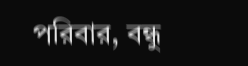পরিবার, বন্ধু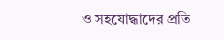ও সহযোদ্ধাদের প্রতি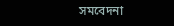সমবেদনা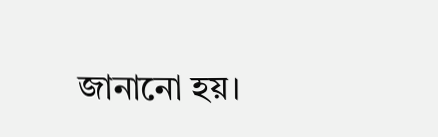জানানো হয়।